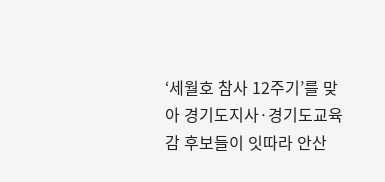‘세월호 참사 12주기’를 맞아 경기도지사·경기도교육감 후보들이 잇따라 안산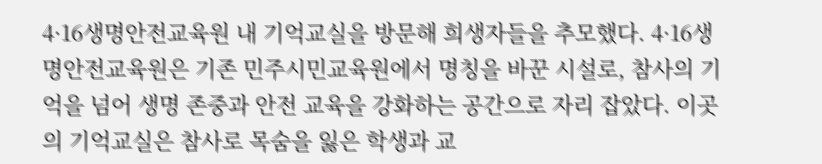4·16생명안전교육원 내 기억교실을 방문해 희생자들을 추모했다. 4·16생명안전교육원은 기존 민주시민교육원에서 명칭을 바꾼 시설로, 참사의 기억을 넘어 생명 존중과 안전 교육을 강화하는 공간으로 자리 잡았다. 이곳의 기억교실은 참사로 목숨을 잃은 학생과 교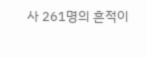사 261명의 흔적이